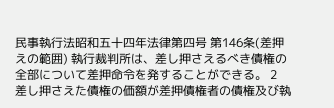民事執行法昭和五十四年法律第四号 第146条(差押えの範囲) 執行裁判所は、差し押さえるべき債権の全部について差押命令を発することができる。 2 差し押さえた債権の価額が差押債権者の債権及び執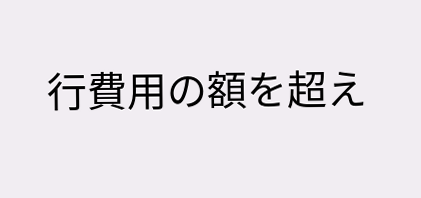行費用の額を超え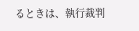るときは、執行裁判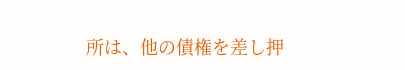所は、他の債権を差し押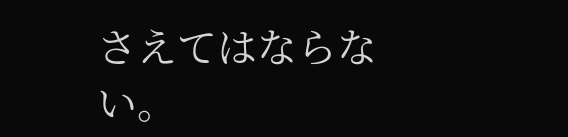さえてはならない。